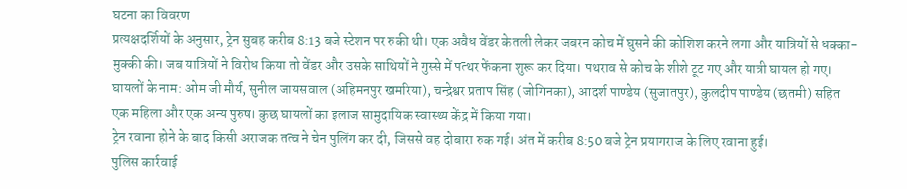घटना का विवरण
प्रत्यक्षदर्शियों के अनुसार, ट्रेन सुबह करीब 8:13 बजे स्टेशन पर रुकी थी। एक अवैध वेंडर केतली लेकर जबरन कोच में घुसने की कोशिश करने लगा और यात्रियों से धक्का-मुक्की की। जब यात्रियों ने विरोध किया तो वेंडर और उसके साथियों ने गुस्से में पत्थर फेंकना शुरू कर दिया। पथराव से कोच के शीशे टूट गए और यात्री घायल हो गए।
घायलों के नाम: ओम जी मौर्य, सुनील जायसवाल (अहिमनपुर खमरिया), चन्द्रेश्वर प्रताप सिंह (जोगिनका), आदर्श पाण्डेय (सुजातपुर), कुलदीप पाण्डेय (छतमी) सहित एक महिला और एक अन्य पुरुष। कुछ घायलों का इलाज सामुदायिक स्वास्थ्य केंद्र में किया गया।
ट्रेन रवाना होने के बाद किसी अराजक तत्व ने चेन पुलिंग कर दी, जिससे वह दोबारा रुक गई। अंत में करीब 8:50 बजे ट्रेन प्रयागराज के लिए रवाना हुई।
पुलिस कार्रवाई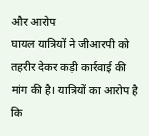और आरोप
घायल यात्रियों ने जीआरपी को तहरीर देकर कड़ी कार्रवाई की मांग की है। यात्रियों का आरोप है कि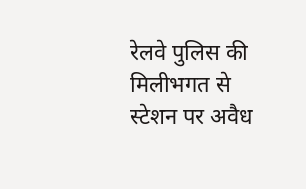रेलवे पुलिस की मिलीभगत से स्टेशन पर अवैध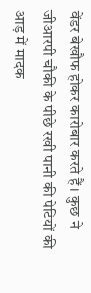वेंडर बेखौफ होकर कारोबार करते हैं। कुछ ने जीआरपी चौकी के पीछे रखी पानी की पेटियों की आड़ में मादक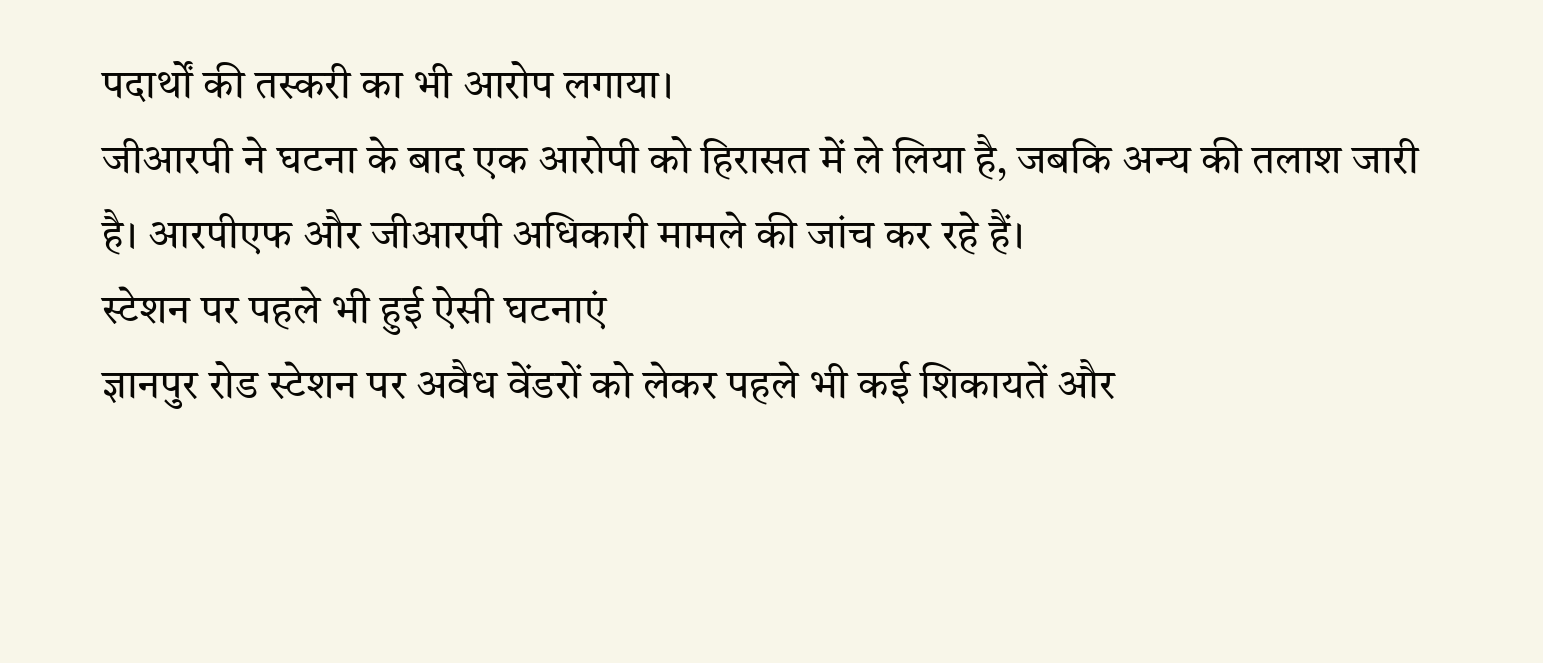पदार्थों की तस्करी का भी आरोप लगाया।
जीआरपी ने घटना के बाद एक आरोपी को हिरासत में ले लिया है, जबकि अन्य की तलाश जारी है। आरपीएफ और जीआरपी अधिकारी मामले की जांच कर रहे हैं।
स्टेशन पर पहले भी हुई ऐसी घटनाएं
ज्ञानपुर रोड स्टेशन पर अवैध वेंडरों को लेकर पहले भी कई शिकायतें और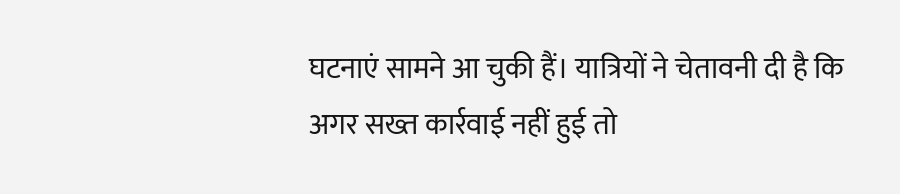घटनाएं सामने आ चुकी हैं। यात्रियों ने चेतावनी दी है कि अगर सख्त कार्रवाई नहीं हुई तो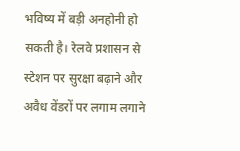भविष्य में बड़ी अनहोनी हो सकती है। रेलवे प्रशासन से स्टेशन पर सुरक्षा बढ़ाने और अवैध वेंडरों पर लगाम लगाने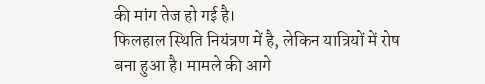की मांग तेज हो गई है।
फिलहाल स्थिति नियंत्रण में है, लेकिन यात्रियों में रोष बना हुआ है। मामले की आगे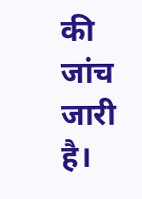की जांच जारी है।